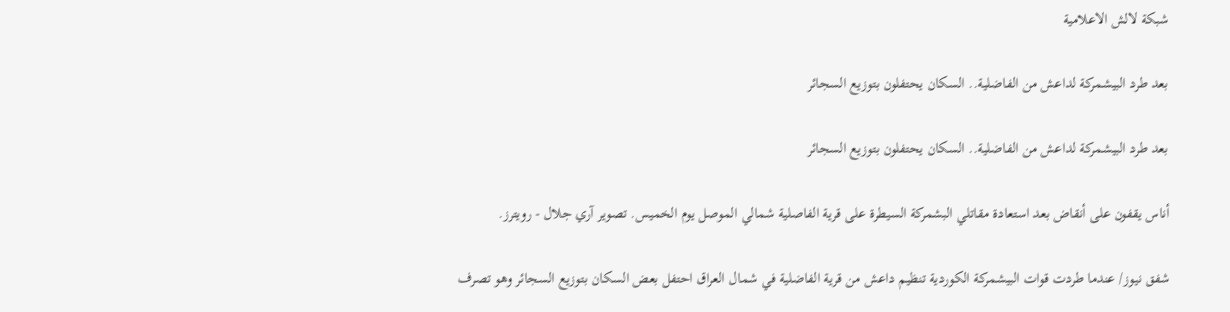شبكة لالش الاعلامية

بعد طرد البيشمركة لداعش من الفاضلية.. السكان يحتفلون بتوزيع السجائر

بعد طرد البيشمركة لداعش من الفاضلية.. السكان يحتفلون بتوزيع السجائر

أناس يقفون على أنقاض بعد استعادة مقاتلي البشمركة السيطرة على قرية الفاصلية شمالي الموصل يوم الخميس. تصوير آري جلال - رويترز.

شفق نيوز/ عندما طردت قوات البيشمركة الكوردية تنظيم داعش من قرية الفاضلية في شمال العراق احتفل بعض السكان بتوزيع السجائر وهو تصرف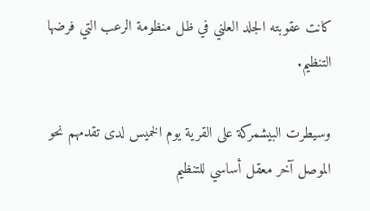كانت عقوبته الجلد العلني في ظل منظومة الرعب التي فرضها التنظيم.

وسيطرت البيشمركة على القرية يوم الخميس لدى تقدمهم نحو الموصل آخر معقل أساسي للتنظيم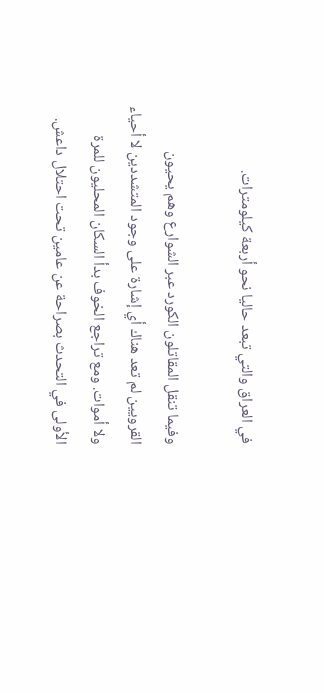في العراق والتي تبعد حاليا نحو أربعة كيلومترات.

وفيما تنقل المقاتلون الكورد عبر الشوارع وهم يحيون القرويين لم تعد هناك أي إشارة على وجود المتشددين لا أحياء ولا أموات. ومع تراجع الخوف بدأ السكان المحليون للمرة الأولى في التحدث بصراحة عن عامين تحت احتلال داعش.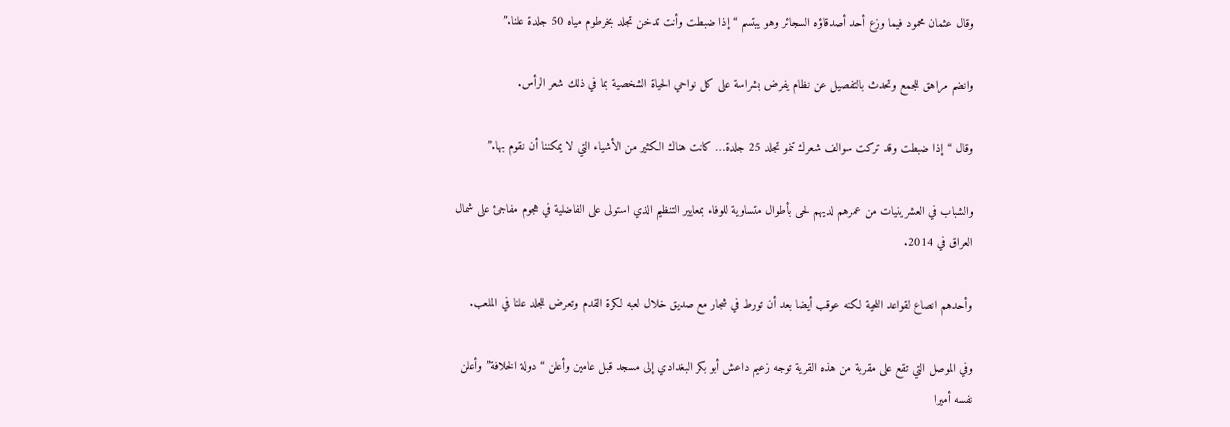وقال عثمان محمود فيما وزع أحد أصدقاؤه السجائر وهو يبتسم “إذا ضبطت وأنت تدخن تجلد بخرطوم مياه 50 جلدة علنا.”

وانضم مراهق للجمع وتحدث بالتفصيل عن نظام يفرض بشراسة على كل نواحي الحياة الشخصية بما في ذلك شعر الرأس.

وقال “إذا ضبطت وقد تركت سوالف شعرك تنمو تجلد 25 جلدة… كانت هناك الكثير من الأشياء التي لا يمكننا أن نقوم بها.”

والشباب في العشرينيات من عمرهم لديهم لحى بأطوال متساوية للوفاء بمعايير التنظيم الذي استولى على الفاضلية في هجوم مفاجئ على شمال العراق في 2014.

وأحدهم انصاع لقواعد اللحية لكنه عوقب أيضا بعد أن تورط في شجار مع صديق خلال لعبه لكرة القدم وتعرض للجلد علنا في الملعب.

وفي الموصل التي تقع على مقربة من هذه القرية توجه زعيم داعش أبو بكر البغدادي إلى مسجد قبل عامين وأعلن “دولة الخلافة” وأعلن نفسه أميرا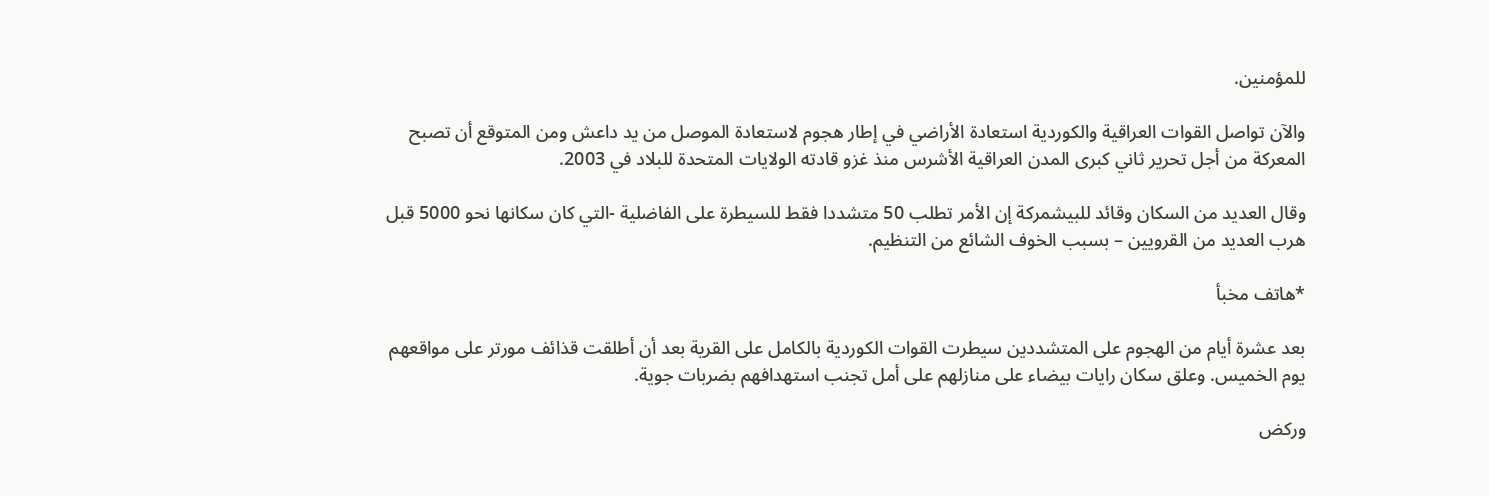للمؤمنين.

والآن تواصل القوات العراقية والكوردية استعادة الأراضي في إطار هجوم لاستعادة الموصل من يد داعش ومن المتوقع أن تصبح المعركة من أجل تحرير ثاني كبرى المدن العراقية الأشرس منذ غزو قادته الولايات المتحدة للبلاد في 2003.

وقال العديد من السكان وقائد للبيشمركة إن الأمر تطلب 50 متشددا فقط للسيطرة على الفاضلية -التي كان سكانها نحو 5000 قبل هرب العديد من القرويين – بسبب الخوف الشائع من التنظيم.

*هاتف مخبأ

بعد عشرة أيام من الهجوم على المتشددين سيطرت القوات الكوردية بالكامل على القرية بعد أن أطلقت قذائف مورتر على مواقعهم يوم الخميس. وعلق سكان رايات بيضاء على منازلهم على أمل تجنب استهدافهم بضربات جوية.

وركض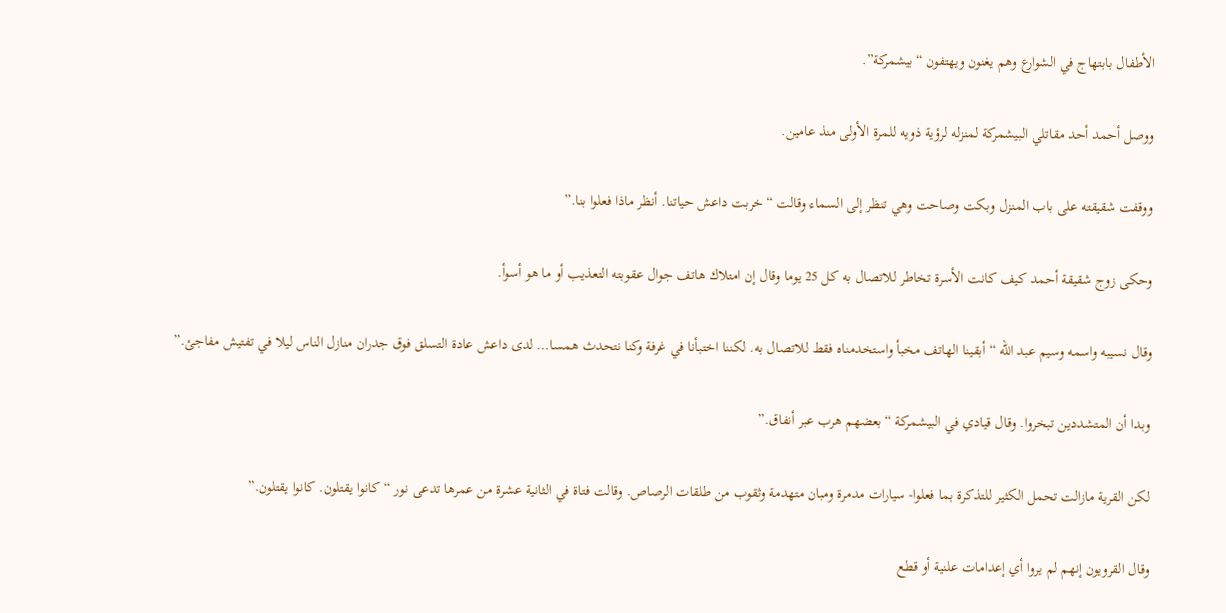الأطفال بابتهاج في الشوارع وهم يغنون ويهتفون “بيشمركة”.

ووصل أحمد أحد مقاتلي البيشمركة لمنزله لرؤية ذويه للمرة الأولى منذ عامين.

ووقفت شقيقته على باب المنزل وبكت وصاحت وهي تنظر إلى السماء وقالت “خربت داعش حياتنا. أنظر ماذا فعلوا بنا.”

وحكى زوج شقيقة أحمد كيف كانت الأسرة تخاطر للاتصال به كل 25 يوما وقال إن امتلاك هاتف جوال عقوبته التعذيب أو ما هو أسوأ.

وقال نسيبه واسمه وسيم عبد الله “أبقينا الهاتف مخبأ واستخدمناه فقط للاتصال به. لكننا اختبأنا في غرفة وكنا نتحدث همسا… لدى داعش عادة التسلق فوق جدران منازل الناس ليلا في تفتيش مفاجئ.”

وبدا أن المتشددين تبخروا. وقال قيادي في البيشمركة “بعضهم هرب عبر أنفاق.”

لكن القرية مازالت تحمل الكثير للتذكرة بما فعلوا- سيارات مدمرة ومبان متهدمة وثقوب من طلقات الرصاص. وقالت فتاة في الثانية عشرة من عمرها تدعى نور “كانوا يقتلون. كانوا يقتلون.”

وقال القرويون إنهم لم يروا أي إعدامات علنية أو قطع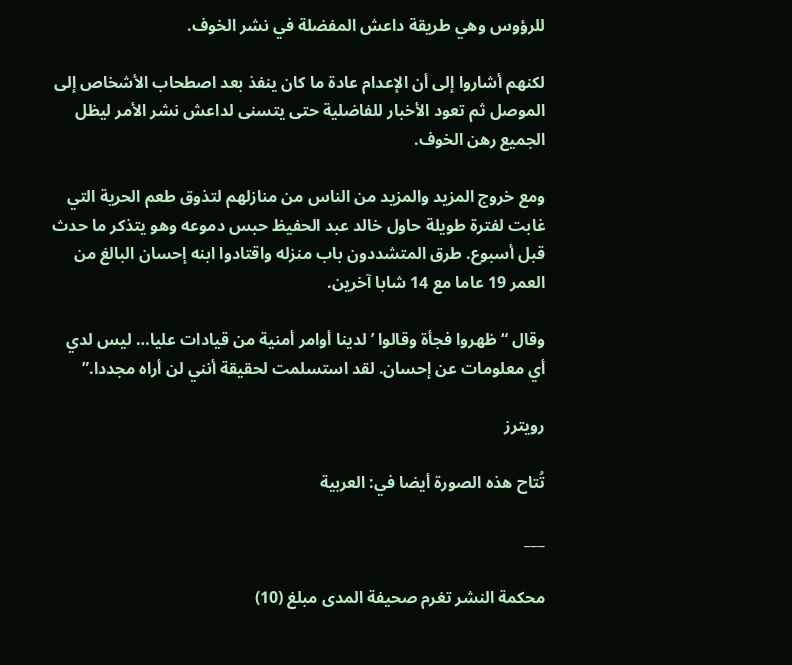للرؤوس وهي طريقة داعش المفضلة في نشر الخوف.

لكنهم أشاروا إلى أن الإعدام عادة ما كان ينفذ بعد اصطحاب الأشخاص إلى الموصل ثم تعود الأخبار للفاضلية حتى يتسنى لداعش نشر الأمر ليظل الجميع رهن الخوف.

ومع خروج المزيد والمزيد من الناس من منازلهم لتذوق طعم الحرية التي غابت لفترة طويلة حاول خالد عبد الحفيظ حبس دموعه وهو يتذكر ما حدث قبل أسبوع. طرق المتشددون باب منزله واقتادوا ابنه إحسان البالغ من العمر 19 عاما مع 14 شابا آخرين.

وقال “ظهروا فجأة وقالوا ’لدينا أوامر أمنية من قيادات عليا… ليس لدي أي معلومات عن إحسان. لقد استسلمت لحقيقة أنني لن أراه مجددا.”

رويترز

تُتاح هذه الصورة أيضا في: العربية

___

محكمة النشر تغرم صحيفة المدى مبلغ (10)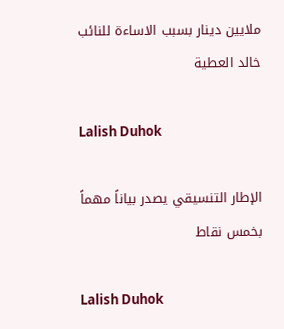ملايين دينار بسبب الاساءة للنائب خالد العطية

Lalish Duhok

الإطار التنسيقي يصدر بياناً مهماً بخمس نقاط

Lalish Duhok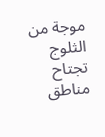موجة من الثلوج تجتاح مناطق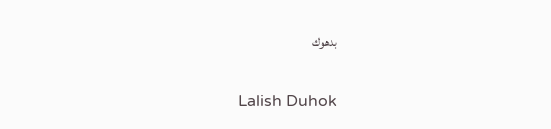بدهوك

Lalish Duhok